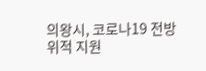의왕시, 코로나19 전방위적 지원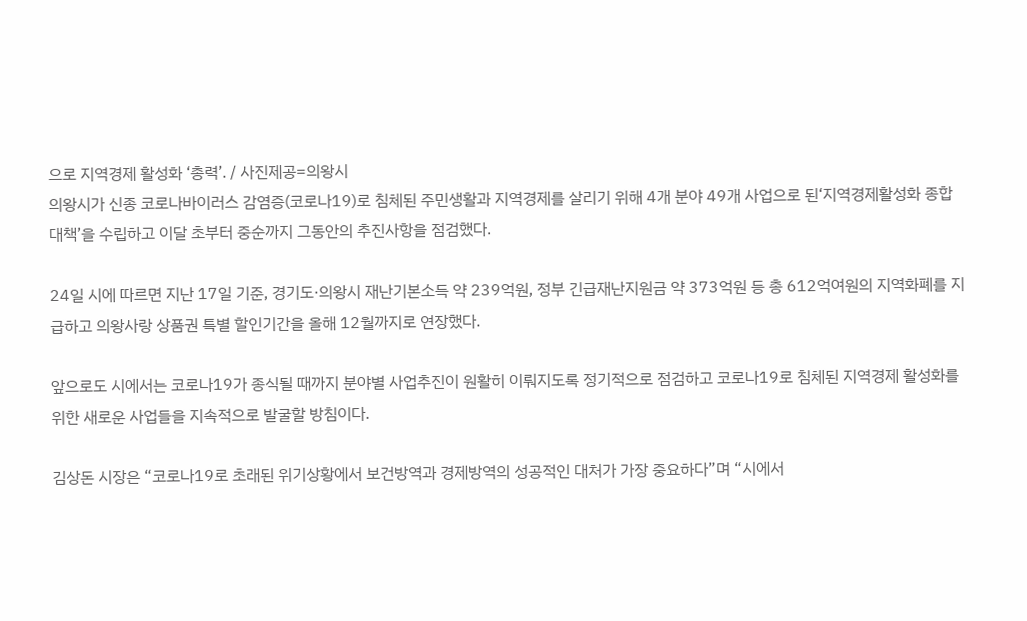으로 지역경제 활성화 ‘총력’. / 사진제공=의왕시
의왕시가 신종 코로나바이러스 감염증(코로나19)로 침체된 주민생활과 지역경제를 살리기 위해 4개 분야 49개 사업으로 된‘지역경제활성화 종합대책’을 수립하고 이달 초부터 중순까지 그동안의 추진사항을 점검했다.

24일 시에 따르면 지난 17일 기준, 경기도·의왕시 재난기본소득 약 239억원, 정부 긴급재난지원금 약 373억원 등 총 612억여원의 지역화폐를 지급하고 의왕사랑 상품권 특별 할인기간을 올해 12월까지로 연장했다.

앞으로도 시에서는 코로나19가 종식될 때까지 분야별 사업추진이 원활히 이뤄지도록 정기적으로 점검하고 코로나19로 침체된 지역경제 활성화를 위한 새로운 사업들을 지속적으로 발굴할 방침이다.

김상돈 시장은 “코로나19로 초래된 위기상황에서 보건방역과 경제방역의 성공적인 대처가 가장 중요하다”며 “시에서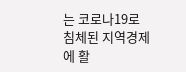는 코로나19로 침체된 지역경제에 활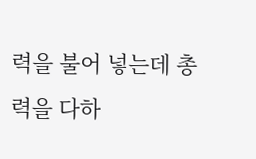력을 불어 넣는데 총력을 다하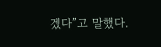겠다”고 말했다.